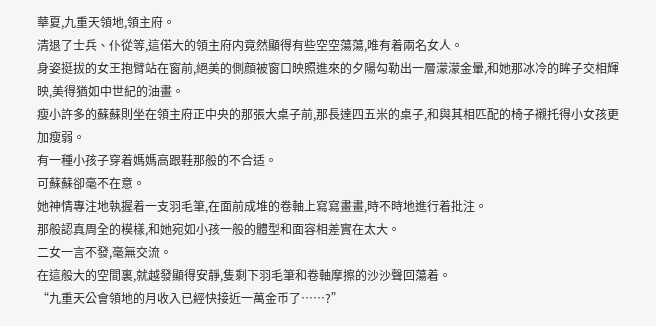華夏,九重天領地,領主府。
清退了士兵、仆從等,這偌大的領主府内竟然顯得有些空空蕩蕩,唯有着兩名女人。
身姿挺拔的女王抱臂站在窗前,絕美的側顔被窗口映照進來的夕陽勾勒出一層濛濛金暈,和她那冰冷的眸子交相輝映,美得猶如中世紀的油畫。
瘦小許多的蘇蘇則坐在領主府正中央的那張大桌子前,那長達四五米的桌子,和與其相匹配的椅子襯托得小女孩更加瘦弱。
有一種小孩子穿着媽媽高跟鞋那般的不合适。
可蘇蘇卻毫不在意。
她神情專注地執握着一支羽毛筆,在面前成堆的卷軸上寫寫畫畫,時不時地進行着批注。
那般認真周全的模樣,和她宛如小孩一般的體型和面容相差實在太大。
二女一言不發,毫無交流。
在這般大的空間裏,就越發顯得安靜,隻剩下羽毛筆和卷軸摩擦的沙沙聲回蕩着。
“九重天公會領地的月收入已經快接近一萬金币了……?”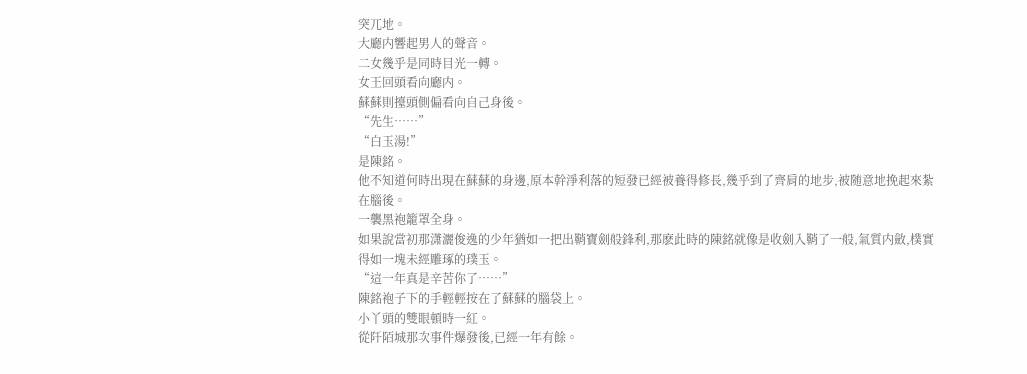突兀地。
大廳内響起男人的聲音。
二女幾乎是同時目光一轉。
女王回頭看向廳内。
蘇蘇則擡頭側偏看向自己身後。
“先生……”
“白玉湯!”
是陳銘。
他不知道何時出現在蘇蘇的身邊,原本幹淨利落的短發已經被養得修長,幾乎到了齊肩的地步,被随意地挽起來紮在腦後。
一襲黑袍籠罩全身。
如果說當初那潇灑俊逸的少年猶如一把出鞘寶劍般鋒利,那麽此時的陳銘就像是收劍入鞘了一般,氣質内斂,樸實得如一塊未經雕琢的璞玉。
“這一年真是辛苦你了……”
陳銘袍子下的手輕輕按在了蘇蘇的腦袋上。
小丫頭的雙眼頓時一紅。
從阡陌城那次事件爆發後,已經一年有餘。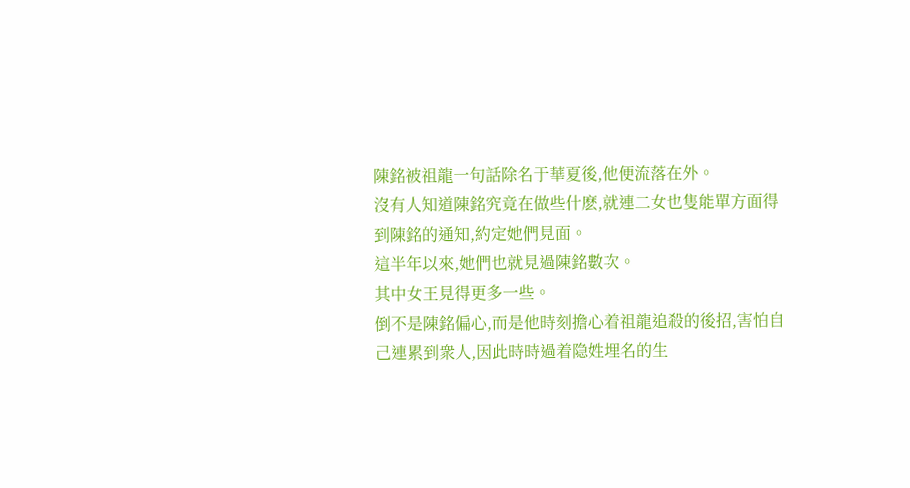陳銘被祖龍一句話除名于華夏後,他便流落在外。
沒有人知道陳銘究竟在做些什麽,就連二女也隻能單方面得到陳銘的通知,約定她們見面。
這半年以來,她們也就見過陳銘數次。
其中女王見得更多一些。
倒不是陳銘偏心,而是他時刻擔心着祖龍追殺的後招,害怕自己連累到衆人,因此時時過着隐姓埋名的生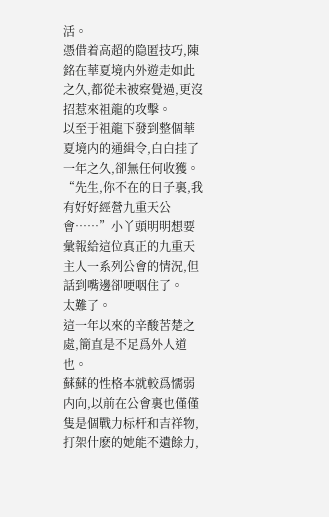活。
憑借着高超的隐匿技巧,陳銘在華夏境内外遊走如此之久,都從未被察覺過,更沒招惹來祖龍的攻擊。
以至于祖龍下發到整個華夏境内的通緝令,白白挂了一年之久,卻無任何收獲。
“先生,你不在的日子裏,我有好好經營九重天公會……”小丫頭明明想要彙報給這位真正的九重天主人一系列公會的情況,但話到嘴邊卻哽咽住了。
太難了。
這一年以來的辛酸苦楚之處,簡直是不足爲外人道也。
蘇蘇的性格本就較爲懦弱内向,以前在公會裏也僅僅隻是個戰力标杆和吉祥物,打架什麽的她能不遺餘力,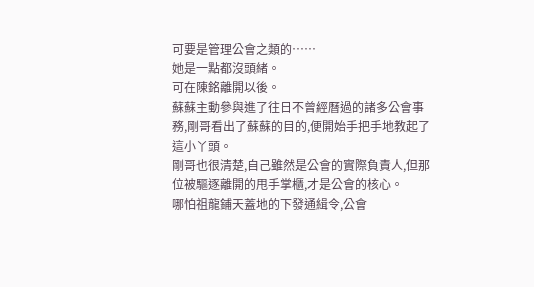可要是管理公會之類的……
她是一點都沒頭緒。
可在陳銘離開以後。
蘇蘇主動參與進了往日不曾經曆過的諸多公會事務,剛哥看出了蘇蘇的目的,便開始手把手地教起了這小丫頭。
剛哥也很清楚,自己雖然是公會的實際負責人,但那位被驅逐離開的甩手掌櫃,才是公會的核心。
哪怕祖龍鋪天蓋地的下發通緝令,公會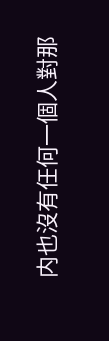内也沒有任何一個人對那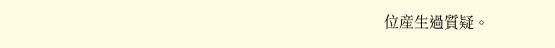位産生過質疑。